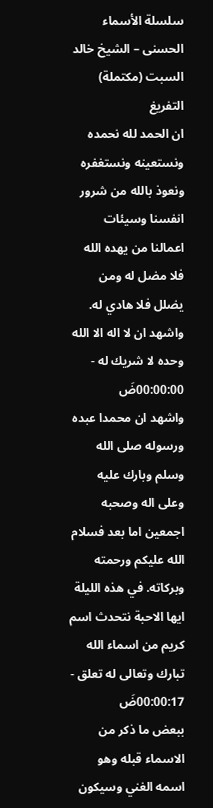سلسلة الأسماء الحسنى – الشيخ خالد السبت (مكتملة)
التفريغ
ان الحمد لله نحمده ونستعينه ونستغفره ونعوذ بالله من شرور انفسنا وسيئات اعمالنا من يهده الله فلا مضل له ومن يضلل فلا هادي له. واشهد ان لا اله الا الله وحده لا شريك له - 00:00:00ضَ
واشهد ان محمدا عبده ورسوله صلى الله وسلم وبارك عليه وعلى اله وصحبه اجمعين اما بعد فسلام الله عليكم ورحمته وبركاته. في هذه الليلة ايها الاحبة نتحدث اسم كريم من اسماء الله تبارك وتعالى له تعلق - 00:00:17ضَ
ببعض ما ذكر من الاسماء قبله وهو اسمه الغني وسيكون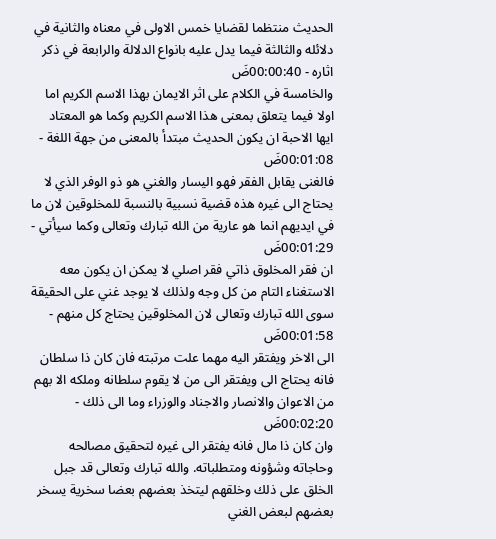الحديث منتظما لقضايا خمس الاولى في معناه والثانية في دلائله والثالثة فيما يدل عليه بانواع الدلالة والرابعة في ذكر اثاره - 00:00:40ضَ
والخامسة في الكلام على اثر الايمان بهذا الاسم الكريم اما اولا فيما يتعلق بمعنى هذا الاسم الكريم وكما هو المعتاد ايها الاحبة ان يكون الحديث مبتدأ بالمعنى من جهة اللغة - 00:01:08ضَ
فالغنى يقابل الفقر فهو اليسار والغني هو ذو الوفر الذي لا يحتاج الى غيره هذه قضية نسبية بالنسبة للمخلوقين لان ما في ايديهم انما هو عارية من الله تبارك وتعالى وكما سيأتي - 00:01:29ضَ
ان فقر المخلوق ذاتي فقر اصلي لا يمكن ان يكون معه الاستغناء التام من كل وجه ولذلك لا يوجد غني على الحقيقة سوى الله تبارك وتعالى لان المخلوقين يحتاج كل منهم - 00:01:58ضَ
الى الاخر ويفتقر اليه مهما علت مرتبته فان كان ذا سلطان فانه يحتاج الى ويفتقر الى من لا يقوم سلطانه وملكه الا بهم من الاعوان والانصار والاجناد والوزراء وما الى ذلك - 00:02:20ضَ
وان كان ذا مال فانه يفتقر الى غيره لتحقيق مصالحه وحاجاته وشؤونه ومتطلباته. والله تبارك وتعالى قد جبل الخلق على ذلك وخلقهم ليتخذ بعضهم بعضا سخرية يسخر بعضهم لبعض الغني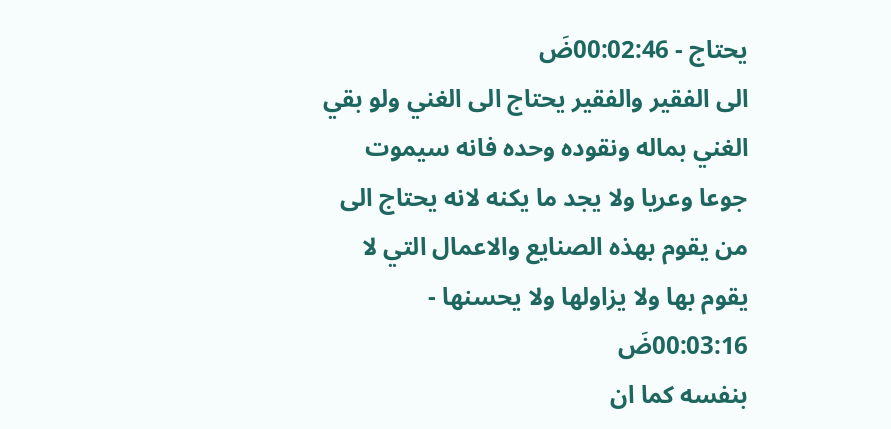يحتاج - 00:02:46ضَ
الى الفقير والفقير يحتاج الى الغني ولو بقي الغني بماله ونقوده وحده فانه سيموت جوعا وعريا ولا يجد ما يكنه لانه يحتاج الى من يقوم بهذه الصنايع والاعمال التي لا يقوم بها ولا يزاولها ولا يحسنها - 00:03:16ضَ
بنفسه كما ان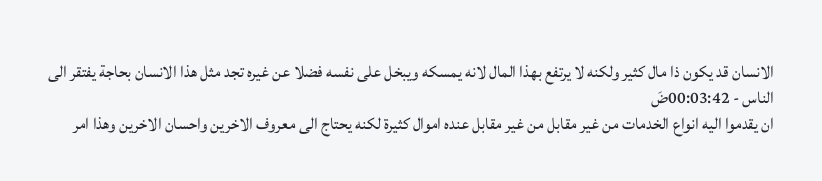الانسان قد يكون ذا مال كثير ولكنه لا يرتفع بهذا المال لانه يمسكه ويبخل على نفسه فضلا عن غيره تجد مثل هذا الانسان بحاجة يفتقر الى الناس - 00:03:42ضَ
ان يقدموا اليه انواع الخدمات من غير مقابل من غير مقابل عنده اموال كثيرة لكنه يحتاج الى معروف الاخرين واحسان الاخرين وهذا امر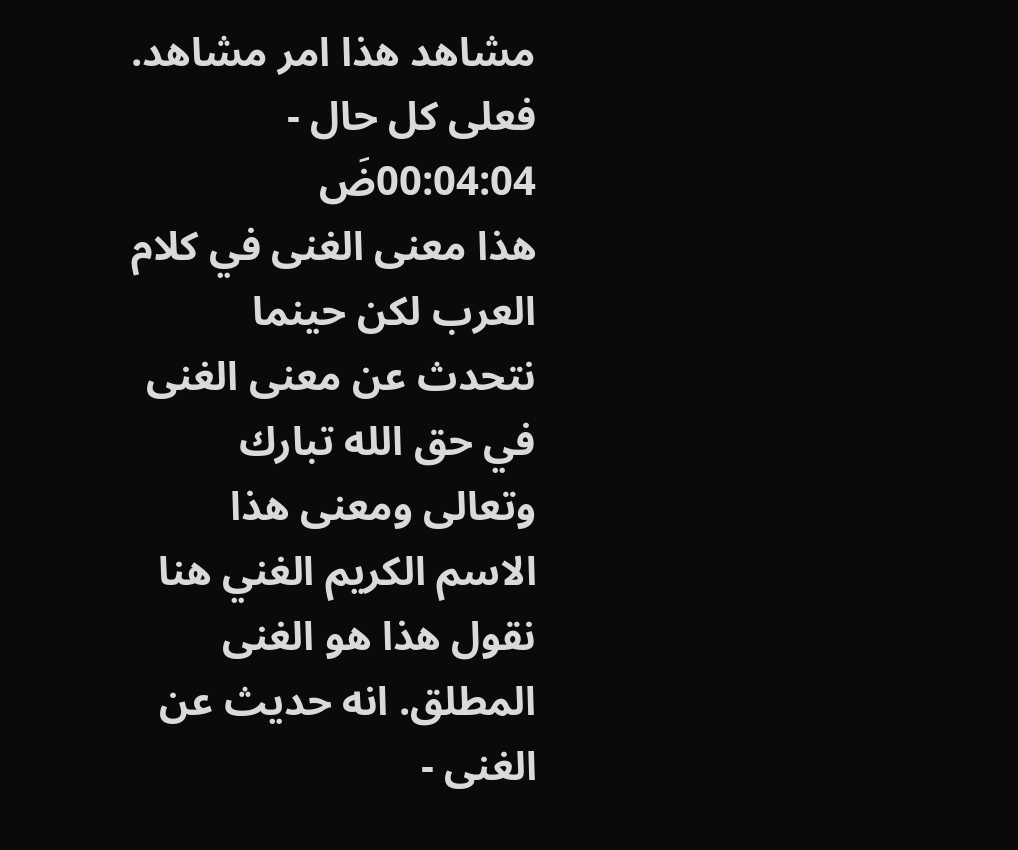مشاهد هذا امر مشاهد. فعلى كل حال - 00:04:04ضَ
هذا معنى الغنى في كلام العرب لكن حينما نتحدث عن معنى الغنى في حق الله تبارك وتعالى ومعنى هذا الاسم الكريم الغني هنا نقول هذا هو الغنى المطلق. انه حديث عن الغنى -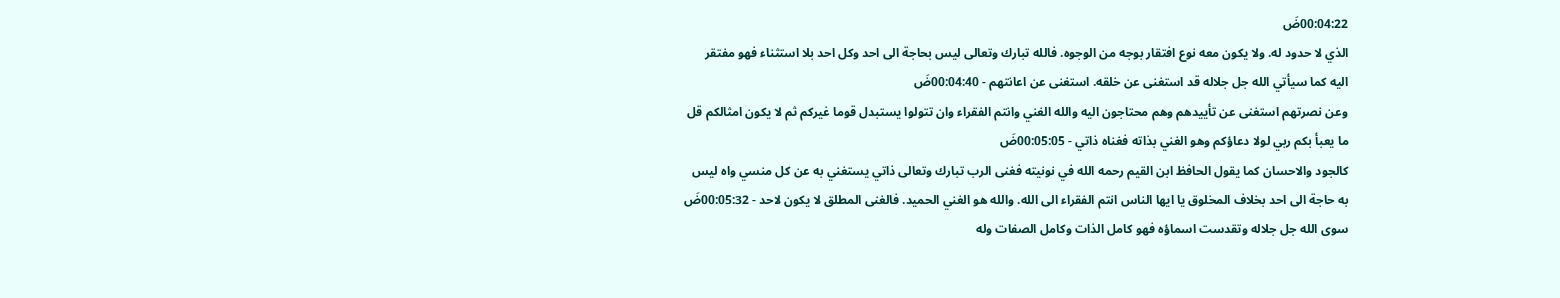00:04:22ضَ
الذي لا حدود له. ولا يكون معه نوع افتقار بوجه من الوجوه. فالله تبارك وتعالى ليس بحاجة الى احد وكل احد بلا استثناء فهو مفتقر اليه كما سيأتي الله جل جلاله قد استغنى عن خلقه. استغنى عن اعانتهم - 00:04:40ضَ
وعن نصرتهم استغنى عن تأييدهم وهم محتاجون اليه والله الغني وانتم الفقراء وان تتولوا يستبدل قوما غيركم ثم لا يكون امثالكم قل ما يعبأ بكم ربي لولا دعاؤكم وهو الغني بذاته فغناه ذاتي - 00:05:05ضَ
كالجود والاحسان كما يقول الحافظ ابن القيم رحمه الله في نونيته فغنى الرب تبارك وتعالى ذاتي يستغني به عن كل منسي واه ليس به حاجة الى احد بخلاف المخلوق يا ايها الناس انتم الفقراء الى الله. والله هو الغني الحميد. فالغنى المطلق لا يكون لاحد - 00:05:32ضَ
سوى الله جل جلاله وتقدست اسماؤه فهو كامل الذات وكامل الصفات وله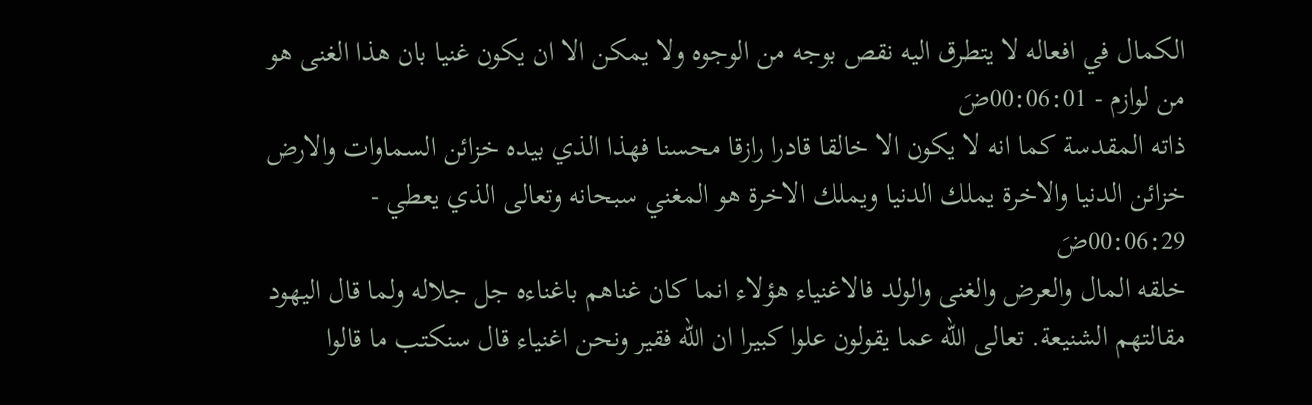الكمال في افعاله لا يتطرق اليه نقص بوجه من الوجوه ولا يمكن الا ان يكون غنيا بان هذا الغنى هو من لوازم - 00:06:01ضَ
ذاته المقدسة كما انه لا يكون الا خالقا قادرا رازقا محسنا فهذا الذي بيده خزائن السماوات والارض خزائن الدنيا والاخرة يملك الدنيا ويملك الاخرة هو المغني سبحانه وتعالى الذي يعطي - 00:06:29ضَ
خلقه المال والعرض والغنى والولد فالاغنياء هؤلاء انما كان غناهم باغناءه جل جلاله ولما قال اليهود مقالتهم الشنيعة. تعالى الله عما يقولون علوا كبيرا ان الله فقير ونحن اغنياء قال سنكتب ما قالوا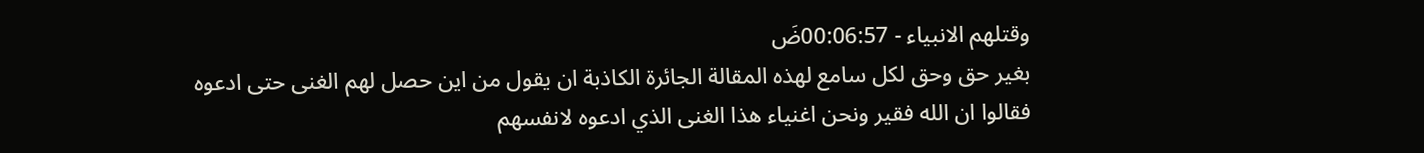وقتلهم الانبياء - 00:06:57ضَ
بغير حق وحق لكل سامع لهذه المقالة الجائرة الكاذبة ان يقول من اين حصل لهم الغنى حتى ادعوه فقالوا ان الله فقير ونحن اغنياء هذا الغنى الذي ادعوه لانفسهم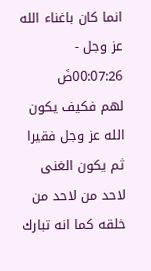انما كان باغناء الله عز وجل - 00:07:26ضَ
لهم فكيف يكون الله عز وجل فقيرا ثم يكون الغنى لاحد من لاحد من خلقه كما انه تبارك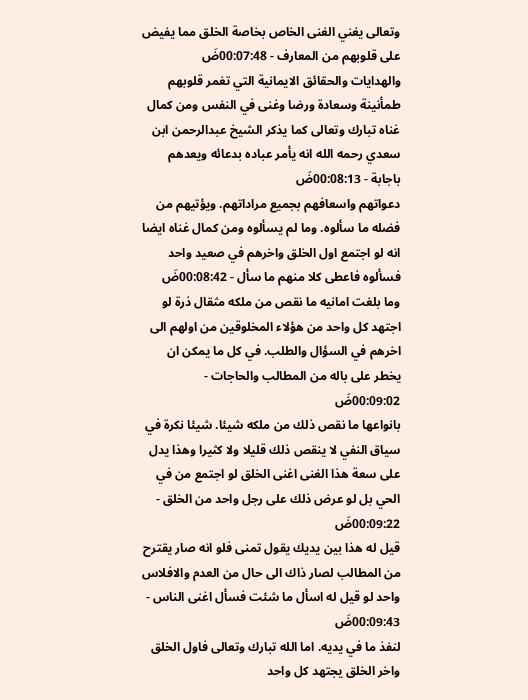وتعالى يغني الغنى الخاص بخاصة الخلق مما يفيض على قلوبهم من المعارف - 00:07:48ضَ
والهدايات والحقائق الايمانية التي تغمر قلوبهم طمأنينة وسعادة ورضا وغنى في النفس ومن كمال غناه تبارك وتعالى كما يذكر الشيخ عبدالرحمن ابن سعدي رحمه الله انه يأمر عباده بدعائه ويعدهم باجابة - 00:08:13ضَ
دعواتهم واسعافهم بجميع مراداتهم. ويؤتيهم من فضله ما سألوه. وما لم يسألوه ومن كمال غناه ايضا انه لو اجتمع اول الخلق واخرهم في صعيد واحد فسألوه فاعطى كلا منهم ما سأل - 00:08:42ضَ
وما بلغت امانيه ما نقص من ملكه مثقال ذرة لو اجتهد كل واحد من هؤلاء المخلوقين من اولهم الى اخرهم في السؤال والطلب. في كل ما يمكن ان يخطر على باله من المطالب والحاجات - 00:09:02ضَ
بانواعها ما نقص ذلك من ملكه شيئا. شيئا نكرة في سياق النفي لا ينقص ذلك قليلا ولا كثيرا وهذا يدل على سعة هذا الغنى اغنى الخلق لو اجتمع من في الحي بل لو عرض ذلك على رجل واحد من الخلق - 00:09:22ضَ
قيل له هذا بين يديك يقول تمنى فلو انه صار يقترح من المطالب لصار ذاك الى حال من العدم والافلاس واحد لو قيل له اسأل ما شئت فسأل اغنى الناس - 00:09:43ضَ
لنفذ ما في يديه. اما الله تبارك وتعالى فاول الخلق واخر الخلق يجتهد كل واحد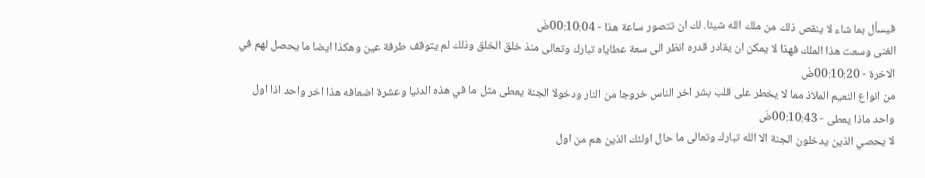فيسأل بما شاء لا ينقص ذلك من ملك الله شيئا. لك ان تتصور ساعة هذا - 00:10:04ضَ
الغنى وسعت هذا الملك فهذا لا يمكن ان يقادر قدره انظر الى سعة عطاياه تبارك وتعالى منذ خلق الخلق وذلك لم يتوقف طرفة عين وهكذا ايضا ما يحصل لهم في الاخرة - 00:10:20ضَ
من انواع النعيم الملاذ مما لا يخطر على قلب بشر اخر الناس خروجا من النار ودخولا الجنة يعطى مثل ما في هذه الدنيا وعشرة اضعافه هذا اخر واحد اذا اول واحد ماذا يعطى - 00:10:43ضَ
لا يحصي الذين يدخلون الجنة الا الله تبارك وتعالى ما حال اولئك الذين هم من اول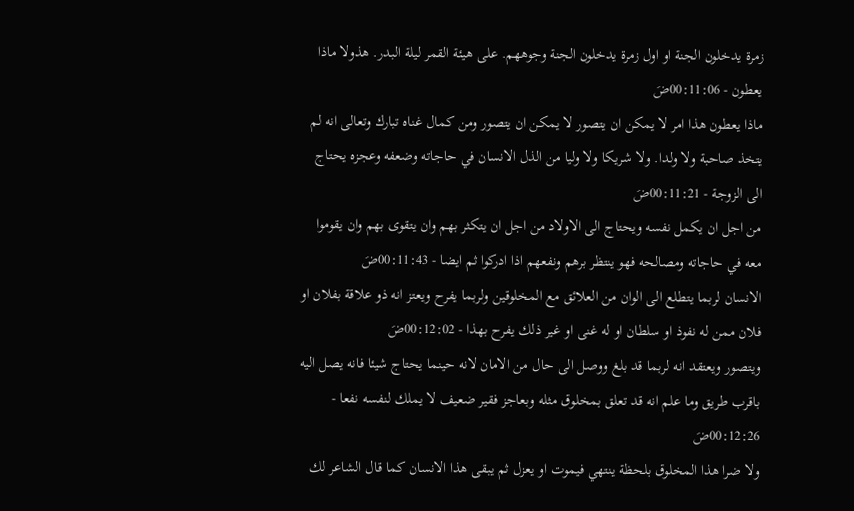زمرة يدخلون الجنة او اول زمرة يدخلون الجنة وجوههم. على هيئة القمر ليلة البدر. هذولا ماذا يعطون - 00:11:06ضَ
ماذا يعطون هذا امر لا يمكن ان يتصور لا يمكن ان يتصور ومن كمال غناه تبارك وتعالى انه لم يتخذ صاحبة ولا ولدا. ولا شريكا ولا وليا من الذل الانسان في حاجاته وضعفه وعجزه يحتاج الى الزوجة - 00:11:21ضَ
من اجل ان يكمل نفسه ويحتاج الى الاولاد من اجل ان يتكثر بهم وان يتقوى بهم وان يقوموا معه في حاجاته ومصالحه فهو ينتظر برهم ونفعهم اذا ادركوا ثم ايضا - 00:11:43ضَ
الانسان لربما يتطلع الى الوان من العلائق مع المخلوقين ولربما يفرح ويعتز انه ذو علاقة بفلان او فلان ممن له نفوذ او سلطان او له غنى او غير ذلك يفرح بهذا - 00:12:02ضَ
ويتصور ويعتقد انه لربما قد بلغ ووصل الى حال من الامان لانه حينما يحتاج شيئا فانه يصل اليه باقرب طريق وما علم انه قد تعلق بمخلوق مثله وبعاجز فقير ضعيف لا يملك لنفسه نفعا - 00:12:26ضَ
ولا ضرا هذا المخلوق بلحظة ينتهي فيموت او يعزل ثم يبقى هذا الانسان كما قال الشاعر لك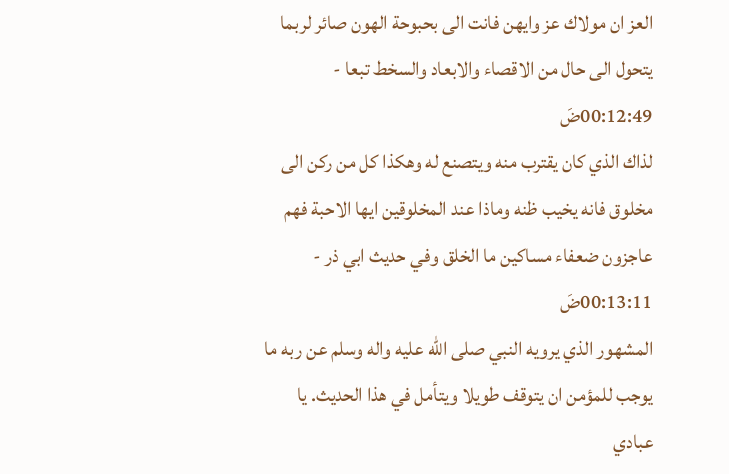العز ان مولاك عز وايهن فانت الى بحبوحة الهون صائر لربما يتحول الى حال من الاقصاء والابعاد والسخط تبعا - 00:12:49ضَ
لذاك الذي كان يقترب منه ويتصنع له وهكذا كل من ركن الى مخلوق فانه يخيب ظنه وماذا عند المخلوقين ايها الاحبة فهم عاجزون ضعفاء مساكين ما الخلق وفي حديث ابي ذر - 00:13:11ضَ
المشهور الذي يرويه النبي صلى الله عليه واله وسلم عن ربه ما يوجب للمؤمن ان يتوقف طويلا ويتأمل في هذا الحديث. يا عبادي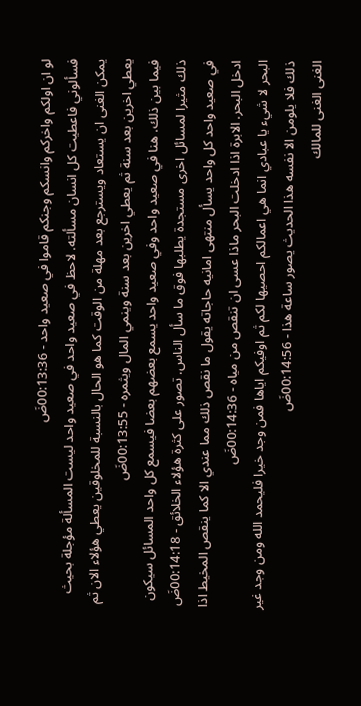لو ان اولكم واخركم وانسكم وجنكم قاموا في صعيد واحد - 00:13:36ضَ
فسألوني فاعطيت كل انسان مسألته. لاحظ في صعيد واحد في صعيد واحد ليست المسألة مؤجلة بحيث يمكن الغنى ان يستعاد ويسترجع بعد مهلة من الوقت كما هو الحال بالنسبة للمخلوقين يعطي هؤلاء الان ثم يعطي اخرين بعد سنة ثم يعطي اخرين بعد سنة وينمي المال ويثمره - 00:13:55ضَ
فيما بين ذلك. هنا في صعيد واحد وفي صعيد واحد يسمع بعضهم بعضا فيسمع كل واحد المسائل سيكون ذلك مثيرا لمسائل اخرى مستجدة يطلبها فوق ما سأل الناس. تصور على كثرة هؤلاء الخلائق - 00:14:18ضَ
في صعيد واحد كل واحد يسأل منتهى امانيه حاجاته يقول ما نقص ذلك مما عندي الا كما ينقص المخيط اذا ادخل البحر. الابرة اذا ادخلت البحر ماذا عسى ان تنقص من مياه - 00:14:36ضَ
البحر لا شيء يا عبادي انما هي اعمالكم احصيها لكم ثم اوفيكم اياها فمن وجد خيرا فليحمد الله ومن وجد غير ذلك فلا يلومن الا نفسه هذا الحديث يصور ساعة هذا - 00:14:56ضَ
الغنى الغنى للمالك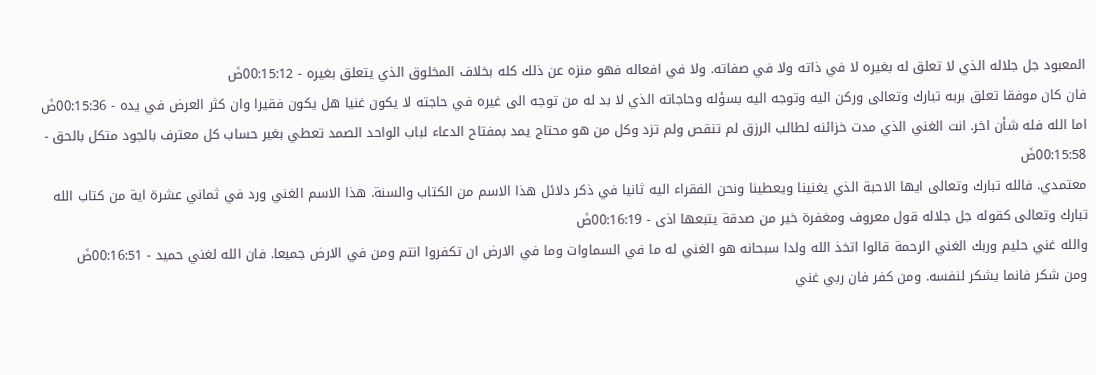المعبود جل جلاله الذي لا تعلق له بغيره لا في ذاته ولا في صفاته. ولا في افعاله فهو منزه عن ذلك كله بخلاف المخلوق الذي يتعلق بغيره - 00:15:12ضَ
فان كان موفقا تعلق بربه تبارك وتعالى وركن اليه وتوجه اليه بسؤله وحاجاته الذي لا بد له من توجه الى غيره في حاجته لا يكون غنيا هل يكون فقيرا وان كثر العرض في يده - 00:15:36ضَ
اما الله فله شأن اخر. انت الغني الذي مدت خزائنه لطالب الرزق لم تنقص ولم تزد وكل من هو محتاج يمد بمفتاح الدعاء لباب الواحد الصمد تعطي بغير حساب كل معترف بالجود متكل بالحق - 00:15:58ضَ
معتمدي. فالله تبارك وتعالى ايها الاحبة الذي يغنينا ويعطينا ونحن الفقراء اليه ثانيا في ذكر دلائل هذا الاسم من الكتاب والسنة. هذا الاسم الغني ورد في ثماني عشرة اية من كتاب الله تبارك وتعالى كقوله جل جلاله قول معروف ومغفرة خير من صدقة يتبعها اذى - 00:16:19ضَ
والله غني حليم وربك الغني الرحمة قالوا اتخذ الله ولدا سبحانه هو الغني له ما في السماوات وما في الارض ان تكفروا انتم ومن في الارض جميعا. فان الله لغني حميد - 00:16:51ضَ
ومن شكر فانما يشكر لنفسه. ومن كفر فان ربي غني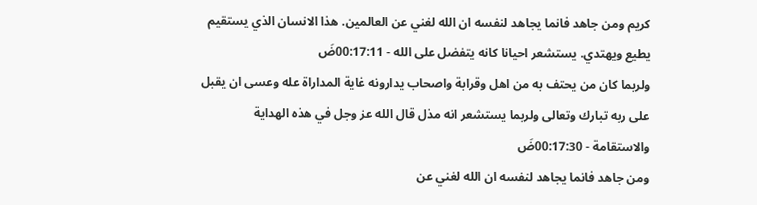كريم ومن جاهد فانما يجاهد لنفسه ان الله لغني عن العالمين. هذا الانسان الذي يستقيم يطيع ويهتدي. يستشعر احيانا كانه يتفضل على الله - 00:17:11ضَ
ولربما كان من يحتف به من اهل وقرابة واصحاب يدارونه غاية المداراة عله وعسى ان يقبل على ربه تبارك وتعالى ولربما يستشعر انه مذل قال الله عز وجل في هذه الهداية والاستقامة - 00:17:30ضَ
ومن جاهد فانما يجاهد لنفسه ان الله لغني عن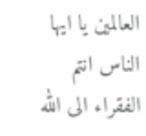العالمين يا ايها الناس انتم الفقراء الى الله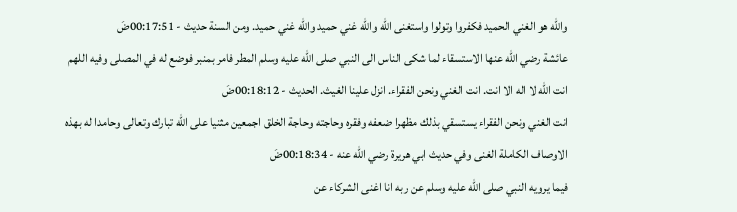والله هو الغني الحميد فكفروا وتولوا واستغنى الله والله غني حميد والله غني حميد. ومن السنة حديث - 00:17:51ضَ
عائشة رضي الله عنها الاستسقاء لما شكى الناس الى النبي صلى الله عليه وسلم المطر فامر بمنبر فوضع له في المصلى وفيه اللهم انت الله لا اله الا انت. انت الغني ونحن الفقراء. انزل علينا الغيث. الحديث - 00:18:12ضَ
انت الغني ونحن الفقراء يستسقي بذلك مظهرا ضعفه وفقره وحاجته وحاجة الخلق اجمعين مثنيا على الله تبارك وتعالى وحامدا له بهذه الاوصاف الكاملة الغنى وفي حديث ابي هريرة رضي الله عنه - 00:18:34ضَ
فيما يرويه النبي صلى الله عليه وسلم عن ربه انا اغنى الشركاء عن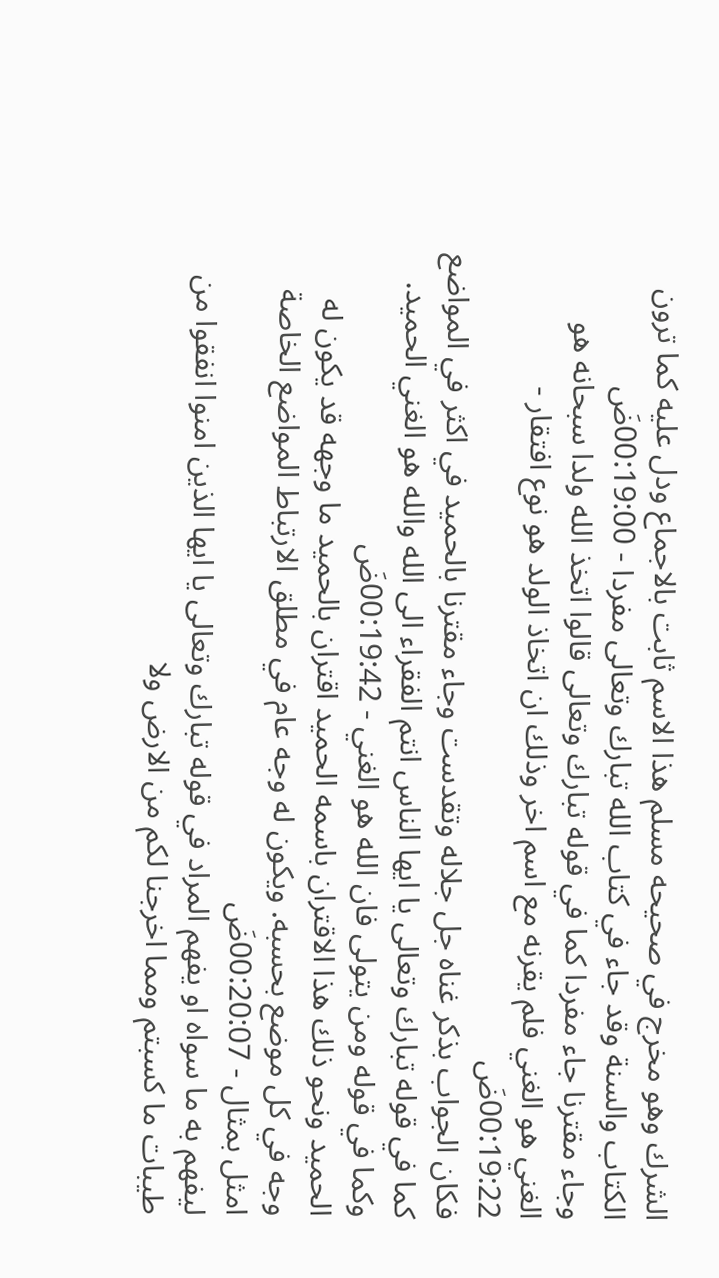الشرك وهو مخرج في صحيحه مسلم هذا الاسم ثابت بالاجماع ودل عليه كما ترون الكتاب والسنة وقد جاء في كتاب الله تبارك وتعالى مفردا - 00:19:00ضَ
وجاء مقترنا جاء مفردا كما في قوله تبارك وتعالى قالوا اتخذ الله ولدا سبحانه هو الغني هو الغني فلم يقرنه مع اسم اخر وذلك ان اتخاذ الولد هو نوع افتقار - 00:19:22ضَ
فكان الجواب بذكر غناه جل جلاله وتقدست وجاء مقترنا بالحميد في اكثر في المواضع كما في قوله تبارك وتعالى يا ايها الناس انتم الفقراء الى الله والله هو الغني الحميد. وكما في قوله ومن يتولى فان الله هو الغني - 00:19:42ضَ
الحميد ونحو ذلك هذا الاقتران باسمه الحميد اقتران بالحميد ما وجهه قد يكون له وجه في كل موضع بحسبه. ويكون له وجه عام في مطلق الارتباط المواضع الخاصة امثل بمثال - 00:20:07ضَ
ليفهم به ما سواه او يفهم المراد في قوله تبارك وتعالى يا ايها الذين امنوا انفقوا من طيبات ما كسبتم ومما اخرجنا لكم من الارض ولا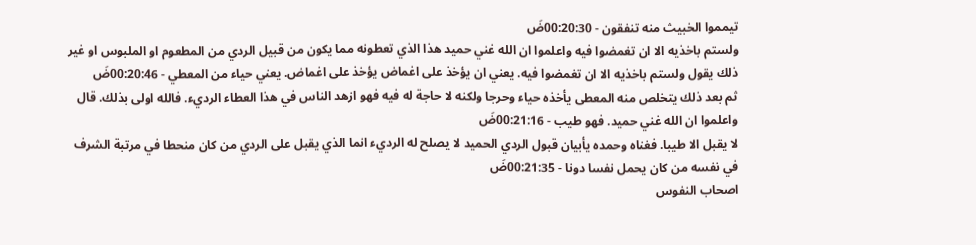تيمموا الخبيث منه تنفقون - 00:20:30ضَ
ولستم باخذيه الا ان تغمضوا فيه واعلموا ان الله غني حميد هذا الذي تعطونه مما يكون من قبيل الردي من المطعوم او الملبوس او غير ذلك يقول ولستم باخذيه الا ان تغمضوا فيه. يعني ان يؤخذ على اغماض يؤخذ على اغماض. يعني حياء من المعطي - 00:20:46ضَ
ثم بعد ذلك يتخلص منه المعطى يأخذه حياء وحرجا ولكنه لا حاجة له فيه فهو ازهد الناس في هذا العطاء الرديء. فالله اولى بذلك. قال واعلموا ان الله غني حميد. فهو طيب - 00:21:16ضَ
لا يقبل الا طيبا. فغناه وحمده يأبيان قبول الردي الحميد لا يصلح له الرديء انما الذي يقبل على الردي من كان منحطا في مرتبة الشرف في نفسه من كان يحمل نفسا دونا - 00:21:35ضَ
اصحاب النفوس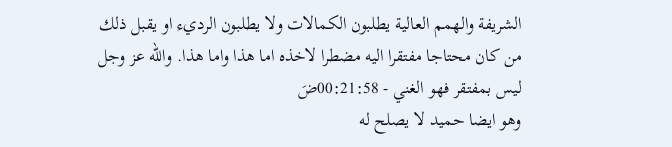الشريفة والهمم العالية يطلبون الكمالات ولا يطلبون الرديء او يقبل ذلك من كان محتاجا مفتقرا اليه مضطرا لاخذه اما هذا واما هذا. والله عز وجل ليس بمفتقر فهو الغني - 00:21:58ضَ
وهو ايضا حميد لا يصلح له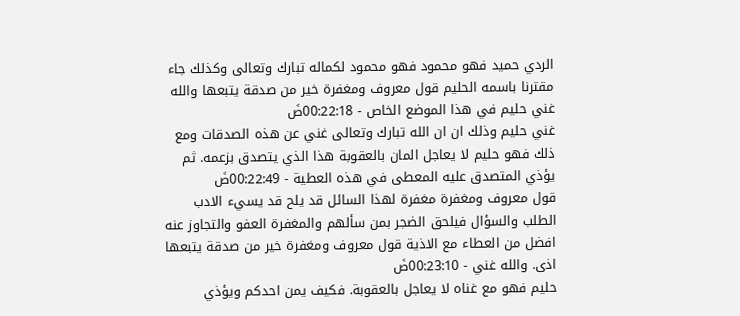الردي حميد فهو محمود فهو محمود لكماله تبارك وتعالى وكذلك جاء مقترنا باسمه الحليم قول معروف ومغفرة خير من صدقة يتبعها والله غني حليم في هذا الموضع الخاص - 00:22:18ضَ
غني حليم وذلك ان ان الله تبارك وتعالى غني عن هذه الصدقات ومع ذلك فهو حليم لا يعاجل المان بالعقوبة هذا الذي يتصدق بزعمه. ثم يؤذي المتصدق عليه المعطى في هذه العطية - 00:22:49ضَ
قول معروف ومغفرة مغفرة لهذا السائل قد يلح قد يسيء الادب الطلب والسؤال فيلحق الضجر بمن سألهم والمغفرة العفو والتجاوز عنه افضل من العطاء مع الاذية قول معروف ومغفرة خير من صدقة يتبعها اذى. والله غني - 00:23:10ضَ
حليم فهو مع غناه لا يعاجل بالعقوبة. فكيف يمن احدكم ويؤذي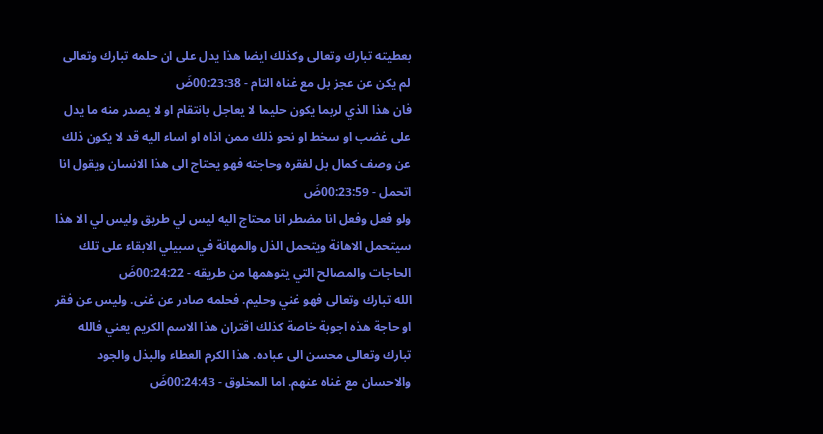بعطيته تبارك وتعالى وكذلك ايضا هذا يدل على ان حلمه تبارك وتعالى لم يكن عن عجز بل مع غناه التام - 00:23:38ضَ
فان هذا الذي لربما يكون حليما لا يعاجل بانتقام او لا يصدر منه ما يدل على غضب او سخط او نحو ذلك ممن اذاه او اساء اليه قد لا يكون ذلك عن وصف كمال بل لفقره وحاجته فهو يحتاج الى هذا الانسان ويقول انا اتحمل - 00:23:59ضَ
ولو فعل وفعل انا مضطر انا محتاج اليه ليس لي طريق وليس لي الا هذا سيتحمل الاهانة ويتحمل الذل والمهانة في سبيلي الابقاء على تلك الحاجات والمصالح التي يتوهمها من طريقه - 00:24:22ضَ
الله تبارك وتعالى فهو غني وحليم. فحلمه صادر عن غنى. وليس عن فقر او حاجة هذه اجوبة خاصة كذلك اقتران هذا الاسم الكريم يعني فالله تبارك وتعالى محسن الى عباده. هذا الكرم العطاء والبذل والجود والاحسان مع غناه عنهم. اما المخلوق - 00:24:43ضَ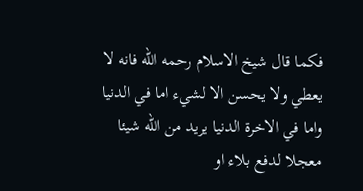فكما قال شيخ الاسلام رحمه الله فانه لا يعطي ولا يحسن الا لشيء اما في الدنيا واما في الاخرة الدنيا يريد من الله شيئا معجلا لدفع بلاء او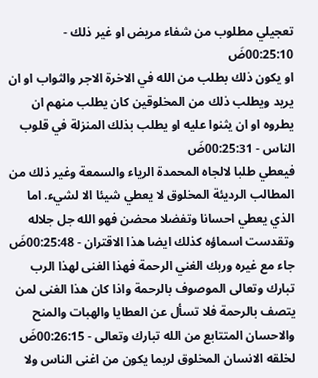تعجيلي مطلوب من شفاء مريض او غير ذلك - 00:25:10ضَ
او يكون ذلك بطلب من الله في الاخرة الاجر والثواب او ان يريد ويطلب ذلك من المخلوقين كان يطلب منهم ان يطروه او ان يثنوا عليه او يطلب بذلك المنزلة في قلوب الناس - 00:25:31ضَ
فيعطي طلبا لالجاه المحمدة الرياء والسمعة وغير ذلك من المطالب الرديئة المخلوق لا يعطي شيئا الا لشيء. اما الذي يعطي احسانا وتفضلا محضن فهو الله جل جلاله وتقدست اسماؤه كذلك ايضا هذا الاقتران - 00:25:48ضَ
جاء مع غيره وربك الغني الرحمة فهذا الغنى لهذا الرب تبارك وتعالى الموصوف بالرحمة واذا كان هذا الغنى لمن يتصف بالرحمة فلا تسأل عن العطايا والهبات والمنح والاحسان المتتابع من الله تبارك وتعالى - 00:26:15ضَ
لخلقه الانسان المخلوق لربما يكون من اغنى الناس ولا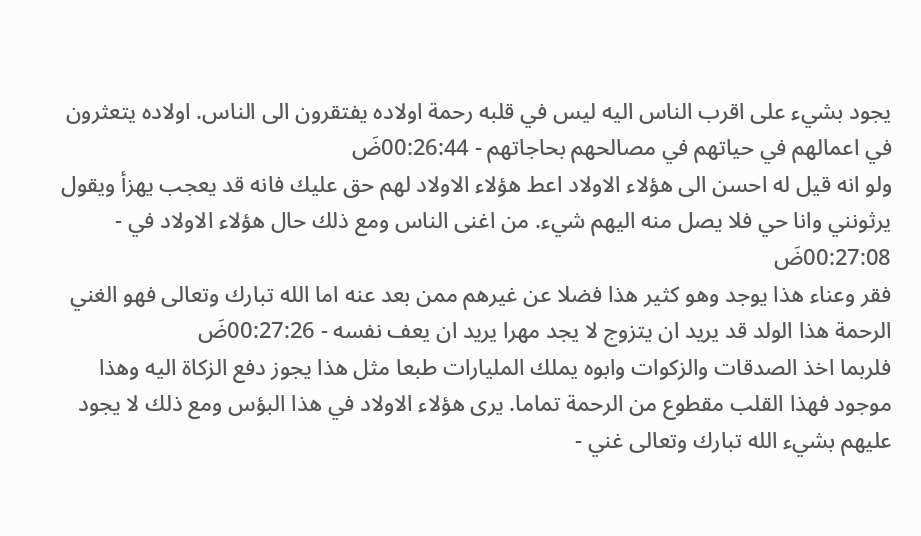يجود بشيء على اقرب الناس اليه ليس في قلبه رحمة اولاده يفتقرون الى الناس. اولاده يتعثرون في اعمالهم في حياتهم في مصالحهم بحاجاتهم - 00:26:44ضَ
ولو انه قيل له احسن الى هؤلاء الاولاد اعط هؤلاء الاولاد لهم حق عليك فانه قد يعجب يهزأ ويقول يرثونني وانا حي فلا يصل منه اليهم شيء. من اغنى الناس ومع ذلك حال هؤلاء الاولاد في - 00:27:08ضَ
فقر وعناء هذا يوجد وهو كثير هذا فضلا عن غيرهم ممن بعد عنه اما الله تبارك وتعالى فهو الغني الرحمة هذا الولد قد يريد ان يتزوج لا يجد مهرا يريد ان يعف نفسه - 00:27:26ضَ
فلربما اخذ الصدقات والزكوات وابوه يملك المليارات طبعا مثل هذا يجوز دفع الزكاة اليه وهذا موجود فهذا القلب مقطوع من الرحمة تماما. يرى هؤلاء الاولاد في هذا البؤس ومع ذلك لا يجود عليهم بشيء الله تبارك وتعالى غني -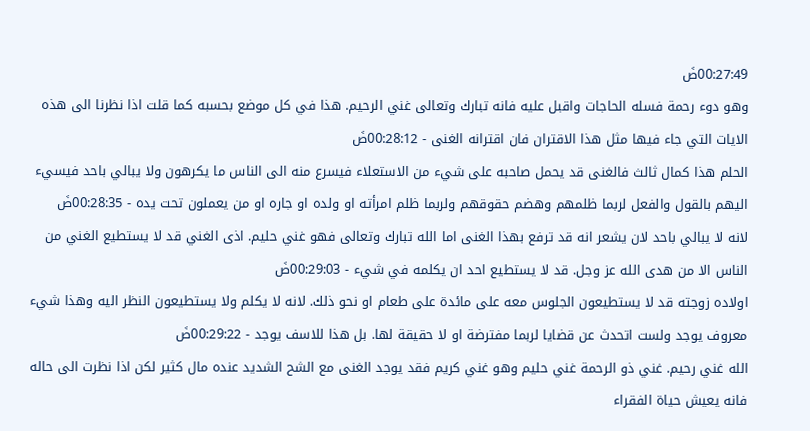00:27:49ضَ
وهو دوء رحمة فسله الحاجات واقبل عليه فانه تبارك وتعالى غني الرحيم. هذا في كل موضع بحسبه كما قلت اذا نظرنا الى هذه الايات التي جاء فيها مثل هذا الاقتران فان اقترانه الغنى - 00:28:12ضَ
الحلم هذا كمال ثالث فالغنى قد يحمل صاحبه على شيء من الاستعلاء فيسرع منه الى الناس ما يكرهون ولا يبالي باحد فيسيء اليهم بالقول والفعل لربما ظلمهم وهضم حقوقهم ولربما ظلم امرأته او ولده او جاره او من يعملون تحت يده - 00:28:35ضَ
لانه لا يبالي باحد لان يشعر انه قد ترفع بهذا الغنى اما الله تبارك وتعالى فهو غني حليم. اذى الغني قد لا يستطيع الغني من الناس الا من هدى الله عز وجل. قد لا يستطيع احد ان يكلمه في شيء - 00:29:03ضَ
اولاده زوجته قد لا يستطيعون الجلوس معه على مائدة على طعام او نحو ذلك. لانه لا يكلم ولا يستطيعون النظر اليه وهذا شيء معروف يوجد ولست اتحدث عن قضايا لربما مفترضة او لا حقيقة لها. بل هذا للاسف يوجد - 00:29:22ضَ
الله غني رحيم. غني ذو الرحمة غني حليم وهو غني كريم فقد يوجد الغنى مع الشح الشديد عنده مال كثير لكن اذا نظرت الى حاله فانه يعيش حياة الفقراء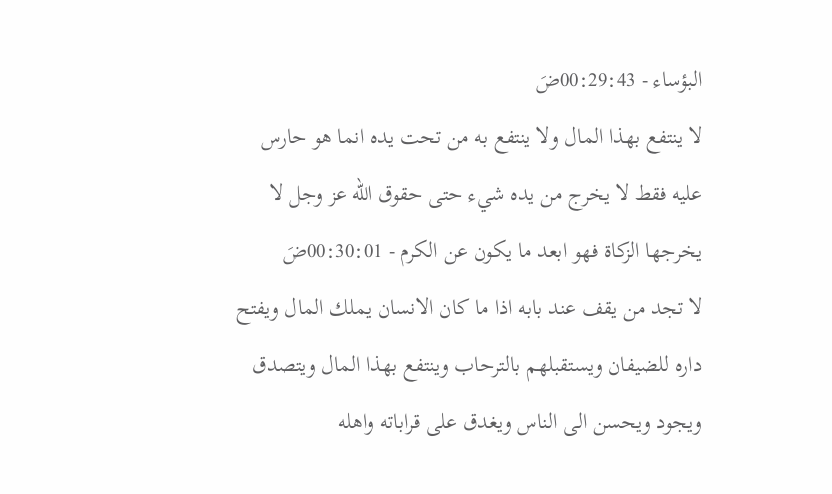البؤساء - 00:29:43ضَ
لا ينتفع بهذا المال ولا ينتفع به من تحت يده انما هو حارس عليه فقط لا يخرج من يده شيء حتى حقوق الله عز وجل لا يخرجها الزكاة فهو ابعد ما يكون عن الكرم - 00:30:01ضَ
لا تجد من يقف عند بابه اذا ما كان الانسان يملك المال ويفتح داره للضيفان ويستقبلهم بالترحاب وينتفع بهذا المال ويتصدق ويجود ويحسن الى الناس ويغدق على قراباته واهله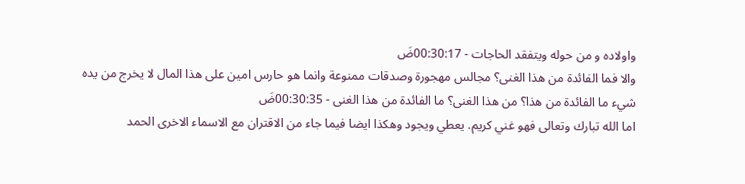واولاده و من حوله ويتفقد الحاجات - 00:30:17ضَ
والا فما الفائدة من هذا الغنى؟ مجالس مهجورة وصدقات ممنوعة وانما هو حارس امين على هذا المال لا يخرج من يده شيء ما الفائدة من هذا؟ من هذا الغنى؟ ما الفائدة من هذا الغنى - 00:30:35ضَ
اما الله تبارك وتعالى فهو غني كريم. يعطي ويجود وهكذا ايضا فيما جاء من الاقتران مع الاسماء الاخرى الحمد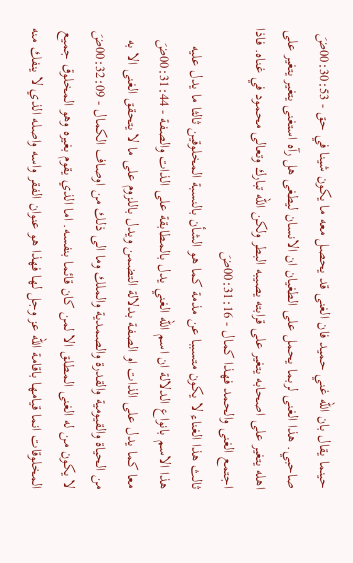حينما يقال بان الله غني حميد فان الغنى قد يحصل معه ما يكون شينا في حق - 00:30:53ضَ
صاحبي. هذا الغنى لربما يحمل على الطغيان ان الانسان ليطغى هل رآه استغنى يتغير يتغير على اهله يتغير على اصحابه يتغير على قرابته يصيبه البطر ولكن الله تبارك وتعالى محمود في غناه. فاذا اجتمع الغنى والحمد فهذا كمال - 00:31:16ضَ
ثالث هذا الغناء لا يكون متسببا عن مذمة كما هو الشأن بالنسبة المخلوقين ثالثا ما يدل عليه هذا الاسم بانواع الدلالة ان اسم الله الغني يدل بالمطابقة على الذات والصفة - 00:31:44ضَ
معا كما يدل على الذات او الصفة بدلالة التضمن ويدل باللزوم على ما لا يتحقق الغنى الا به من الحياة والقيومية والقدرة والصمدية والملك وما الى ذلك من اوصاف الكمال - 00:32:09ضَ
لا يكون من له الغنى المطلق الا لمن كان قائما بنفسه. اما الذي يقوم بغيره وهو المخلوق جميع المخلوقات انما قيامها باقامة الله عز وجل لها فهذا هو عنوان الفقر واسه واصله الذي لا ينفك منه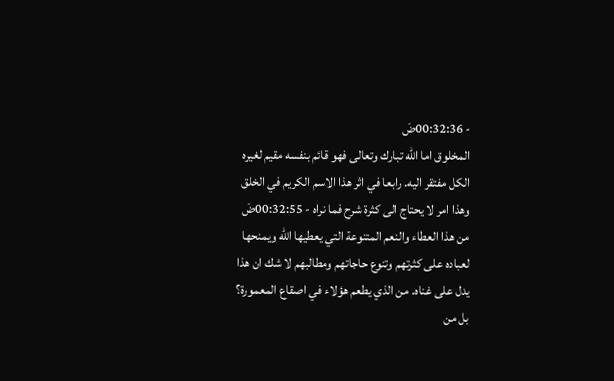- 00:32:36ضَ
المخلوق اما الله تبارك وتعالى فهو قائم بنفسه مقيم لغيره الكل مفتقر اليه. رابعا في اثر هذا الاسم الكريم في الخلق وهذا امر لا يحتاج الى كثرة شرح فما نراه - 00:32:55ضَ
من هذا العطاء والنعم المتنوعة التي يعطيها الله ويمنحها لعباده على كثرتهم وتنوع حاجاتهم ومطالبهم لا شك ان هذا يدل على غناه. من الذي يطعم هؤلاء في اصقاع المعمورة؟ بل من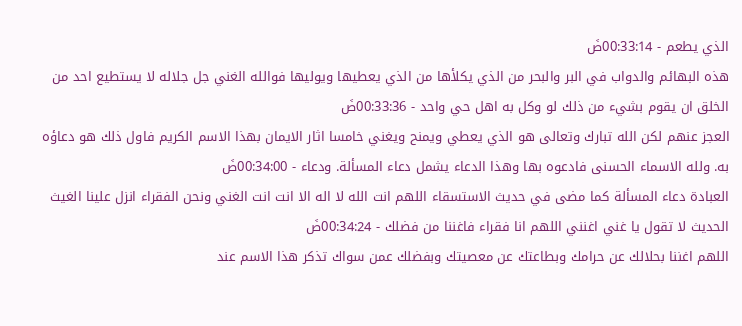الذي يطعم - 00:33:14ضَ
هذه البهائم والدواب في البر والبحر من الذي يكلأها من الذي يعطيها ويوليها فوالله الغني جل جلاله لا يستطيع احد من الخلق ان يقوم بشيء من ذلك لو وكل به اهل حي واحد - 00:33:36ضَ
العجز عنهم لكن الله تبارك وتعالى هو الذي يعطي ويمنح ويغني خامسا اثار الايمان بهذا الاسم الكريم فاول ذلك هو دعاؤه به. ولله الاسماء الحسنى فادعوه بها وهذا الدعاء يشمل دعاء المسألة. ودعاء - 00:34:00ضَ
العبادة دعاء المسألة كما مضى في حديث الاستسقاء اللهم انت الله لا اله الا انت انت الغني ونحن الفقراء انزل علينا الغيث الحديث لا تقول يا غني اغنني اللهم انا فقراء فاغننا من فضلك - 00:34:24ضَ
اللهم اغننا بحلالك عن حرامك وبطاعتك عن معصيتك وبفضلك عمن سواك تذكر هذا الاسم عند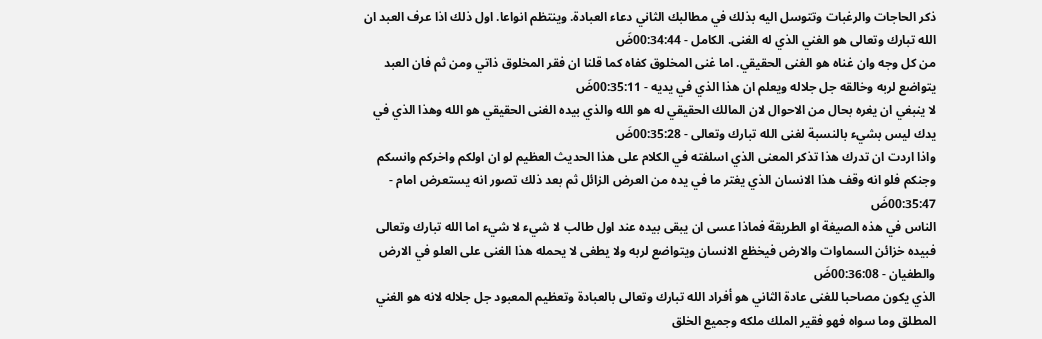ذكر الحاجات والرغبات وتتوسل اليه بذلك في مطالبك الثاني دعاء العبادة. وينتظم انواعا. اول ذلك اذا عرف العبد ان الله تبارك وتعالى هو الغني الذي له الغنى. الكامل - 00:34:44ضَ
من كل وجه وان غناه هو الغنى الحقيقي. اما غنى المخلوق كفاه كما قلنا ان فقر المخلوق ذاتي ومن ثم فان العبد يتواضع لربه وخالقه جل جلاله ويعلم ان هذا الذي في يديه - 00:35:11ضَ
لا ينبغي ان يغره بحال من الاحوال لان المالك الحقيقي له هو الله والذي بيده الغنى الحقيقي هو الله وهذا الذي في يدك ليس بشيء بالنسبة لغنى الله تبارك وتعالى - 00:35:28ضَ
واذا اردت ان تدرك هذا تذكر المعنى الذي اسلفته في الكلام على هذا الحديث العظيم لو ان اولكم واخركم وانسكم وجنكم فلو انه وقف هذا الانسان الذي يغتر ما في يده من العرض الزائل ثم بعد ذلك تصور انه يستعرض امام - 00:35:47ضَ
الناس في هذه الصيغة او الطريقة فماذا عسى ان يبقى بيده عند اول طالب لا شيء لا شيء اما الله تبارك وتعالى فبيده خزائن السماوات والارض فيخظع الانسان ويتواضع لربه ولا يطغى لا يحمله هذا الغنى على العلو في الارض والطغيان - 00:36:08ضَ
الذي يكون مصاحبا للغنى عادة الثاني هو أفراد الله تبارك وتعالى بالعبادة وتعظيم المعبود جل جلاله لانه هو الغني المطلق وما سواه فهو فقير الملك ملكه وجميع الخلق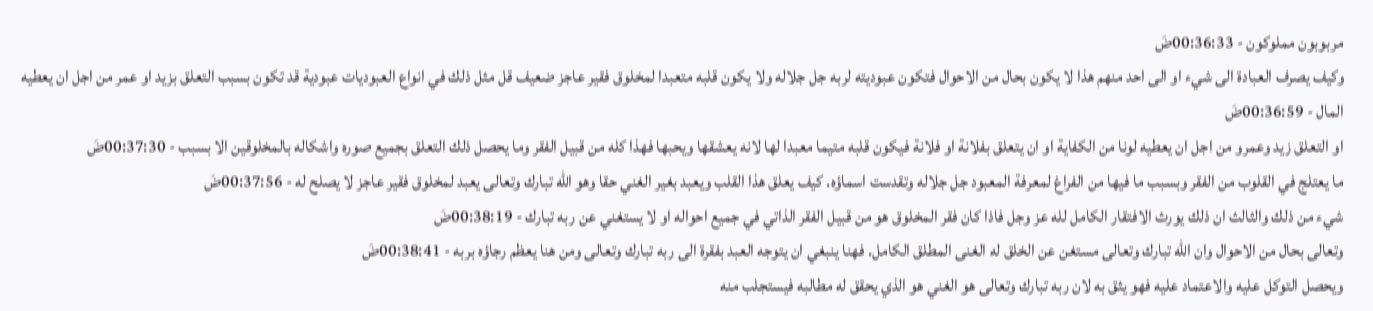مربوبون مملوكون - 00:36:33ضَ
وكيف يصرف العبادة الى شيء او الى احد منهم هذا لا يكون بحال من الاحوال فتكون عبوديته لربه جل جلاله ولا يكون قلبه متعبدا لمخلوق فقير عاجز ضعيف قل مثل ذلك في انواع العبوديات عبودية قد تكون بسبب التعلق بزيد او عمر من اجل ان يعطيه المال - 00:36:59ضَ
او التعلق زيد وعمرو من اجل ان يعطيه لونا من الكفاية او ان يتعلق بفلانة او فلانة فيكون قلبه متيما معبدا لها لانه يعشقها ويحبها فهذا كله من قبيل الفقر وما يحصل ذلك التعلق بجميع صوره واشكاله بالمخلوقين الا بسبب - 00:37:30ضَ
ما يعتلج في القلوب من الفقر وبسبب ما فيها من الفراغ لمعرفة المعبود جل جلاله وتقدست اسماؤه. كيف يعلق هذا القلب ويعبد بغير الغني حقا وهو الله تبارك وتعالى يعبد لمخلوق فقير عاجز لا يصلح له - 00:37:56ضَ
شيء من ذلك والثالث ان ذلك يورث الافتقار الكامل لله عز وجل فاذا كان فقر المخلوق هو من قبيل الفقر الذاتي في جميع احواله او لا يستغني عن ربه تبارك - 00:38:19ضَ
وتعالى بحال من الاحوال وان الله تبارك وتعالى مستغن عن الخلق له الغنى المطلق الكامل. فهنا ينبغي ان يتوجه العبد بفقرة الى ربه تبارك وتعالى ومن هنا يعظم رجاؤه بربه - 00:38:41ضَ
ويحصل التوكل عليه والاعتماد عليه فهو يثق به لان ربه تبارك وتعالى هو الغني هو الذي يحقق له مطالبه فيستجلب منه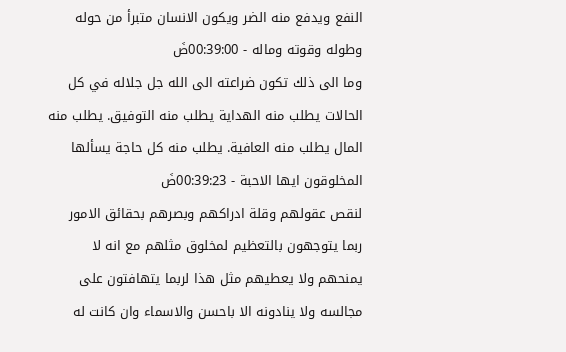النفع ويدفع منه الضر ويكون الانسان متبرأ من حوله وطوله وقوته وماله - 00:39:00ضَ
وما الى ذلك تكون ضراعته الى الله جل جلاله في كل الحالات يطلب منه الهداية يطلب منه التوفيق. يطلب منه المال يطلب منه العافية. يطلب منه كل حاجة يسألها المخلوقون ايها الاحبة - 00:39:23ضَ
لنقص عقولهم وقلة ادراكهم وبصرهم بحقائق الامور ربما يتوجهون بالتعظيم لمخلوق مثلهم مع انه لا يمنحهم ولا يعطيهم مثل هذا لربما يتهافتون على مجالسه ولا ينادونه الا باحسن والاسماء وان كانت له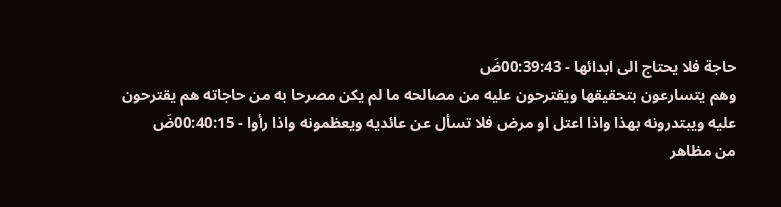حاجة فلا يحتاج الى ابدائها - 00:39:43ضَ
وهم يتسارعون بتحقيقها ويقترحون عليه من مصالحه ما لم يكن مصرحا به من حاجاته هم يقترحون عليه ويبتدرونه بهذا واذا اعتل او مرض فلا تسأل عن عائديه ويعظمونه واذا رأوا - 00:40:15ضَ
من مظاهر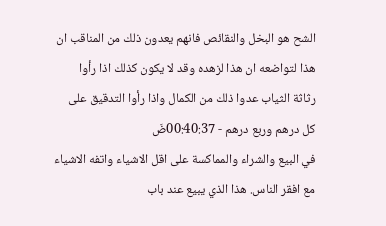الشح هو البخل والنقائص فانهم يعدون ذلك من المناقب ان هذا لتواضعه ان هذا لزهده وقد لا يكون كذلك اذا رأوا رثاثة الثياب عدوا ذلك من الكمال واذا رأوا التدقيق على كل درهم وربع درهم - 00:40:37ضَ
في البيع والشراء والمماكسة على اقل الاشياء واتفه الاشياء مع افقر الناس. هذا الذي يبيع عند باب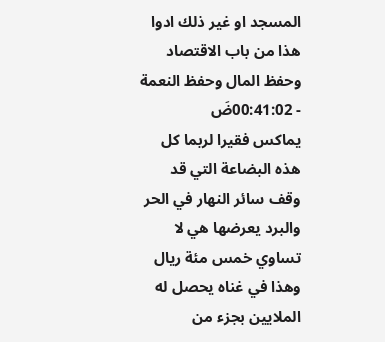المسجد او غير ذلك ادوا هذا من باب الاقتصاد وحفظ المال وحفظ النعمة - 00:41:02ضَ
يماكس فقيرا لربما كل هذه البضاعة التي قد وقف سائر النهار في الحر والبرد يعرضها هي لا تساوي خمس مئة ريال وهذا في غناه يحصل له الملايين بجزء من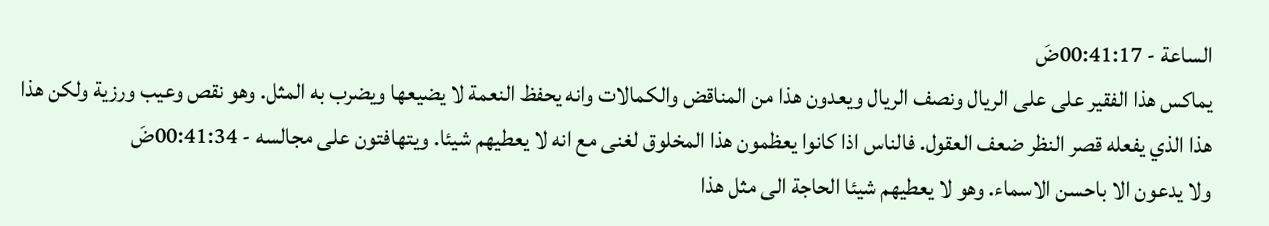الساعة - 00:41:17ضَ
يماكس هذا الفقير على على الريال ونصف الريال ويعدون هذا من المناقض والكمالات وانه يحفظ النعمة لا يضيعها ويضرب به المثل. وهو نقص وعيب ورزية ولكن هذا هذا الذي يفعله قصر النظر ضعف العقول. فالناس اذا كانوا يعظمون هذا المخلوق لغنى مع انه لا يعطيهم شيئا. ويتهافتون على مجالسه - 00:41:34ضَ
ولا يدعون الا باحسن الاسماء. وهو لا يعطيهم شيئا الحاجة الى مثل هذا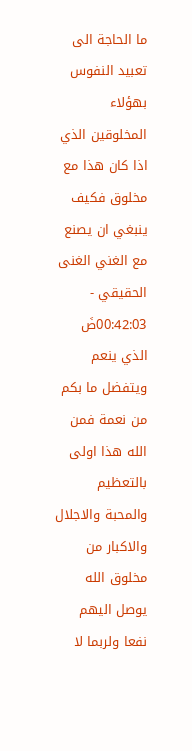ما الحاجة الى تعبيد النفوس بهؤلاء المخلوقين الذي اذا كان هذا مع مخلوق فكيف ينبغي ان يصنع مع الغني الغنى الحقيقي - 00:42:03ضَ
الذي ينعم ويتفضل ما بكم من نعمة فمن الله هذا اولى بالتعظيم والمحبة والاجلال والاكبار من مخلوق الله يوصل اليهم نفعا ولربما لا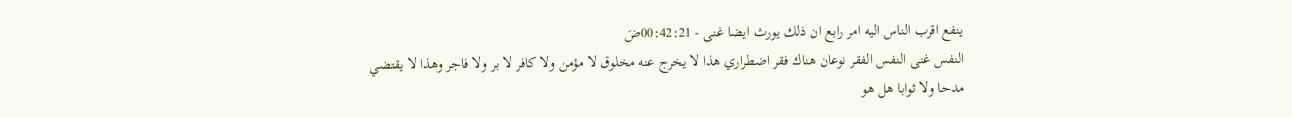ينفع اقرب الناس اليه امر رابع ان ذلك يورث ايضا غنى - 00:42:21ضَ
النفس غنى النفس الفقر نوعان هناك فقر اضطراري هذا لا يخرج عنه مخلوق لا مؤمن ولا كافر لا بر ولا فاجر وهذا لا يقتضي مدحا ولا ثوابا هل هو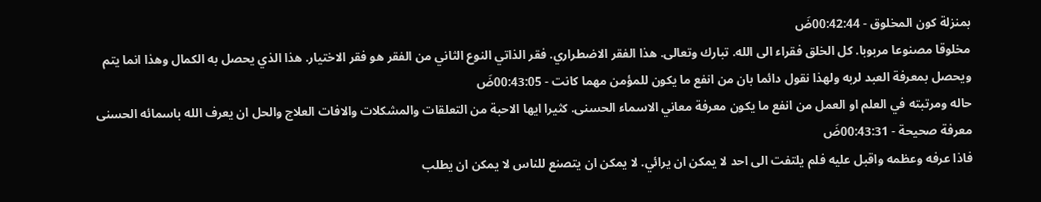بمنزلة كون المخلوق - 00:42:44ضَ
مخلوقا مصنوعا مربوبا. كل الخلق فقراء الى الله. تبارك وتعالى. هذا الفقر الاضطراري. فقر الذاتي النوع الثاني من الفقر هو فقر الاختيار. هذا الذي يحصل به الكمال وهذا انما يتم ويحصل بمعرفة العبد لربه ولهذا نقول دائما بان من انفع ما يكون للمؤمن مهما كانت - 00:43:05ضَ
حاله ومرتبته في العلم او العمل من انفع ما يكون معرفة معاني الاسماء الحسنى. كثيرا ايها الاحبة من التعلقات والمشكلات والافات العلاج والحل ان يعرف الله باسمائه الحسنى معرفة صحيحة - 00:43:31ضَ
فاذا عرفه وعظمه واقبل عليه فلم يلتفت الى احد لا يمكن ان يرائي. لا يمكن ان يتصنع للناس لا يمكن ان يطلب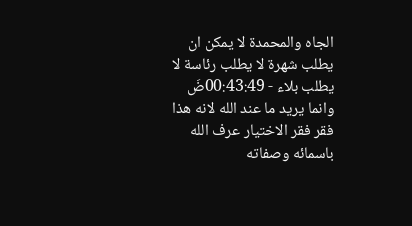الجاه والمحمدة لا يمكن ان يطلب شهرة لا يطلب رئاسة لا يطلب بلاء - 00:43:49ضَ
وانما يريد ما عند الله لانه هذا فقر فقر الاختيار عرف الله باسمائه وصفاته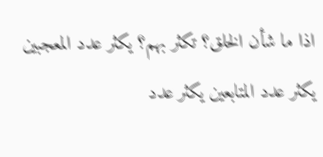اذا ما شأن الخلق؟ تكثر بهم؟ يكثر عدد المعجبين يكثر عدد المتابعين يكثر عدد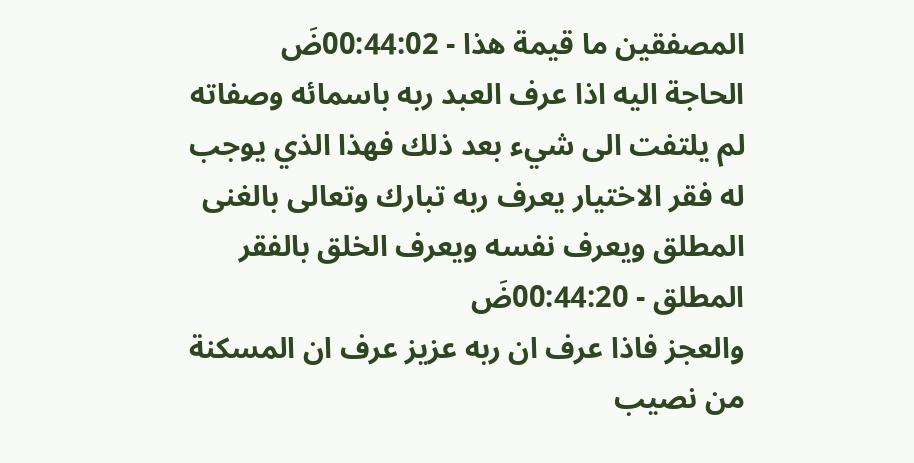المصفقين ما قيمة هذا - 00:44:02ضَ
الحاجة اليه اذا عرف العبد ربه باسمائه وصفاته لم يلتفت الى شيء بعد ذلك فهذا الذي يوجب له فقر الاختيار يعرف ربه تبارك وتعالى بالغنى المطلق ويعرف نفسه ويعرف الخلق بالفقر المطلق - 00:44:20ضَ
والعجز فاذا عرف ان ربه عزيز عرف ان المسكنة من نصيب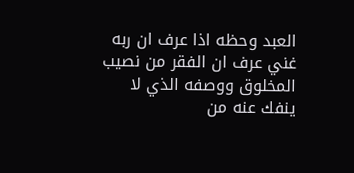العبد وحظه اذا عرف ان ربه غني عرف ان الفقر من نصيب المخلوق ووصفه الذي لا ينفك عنه من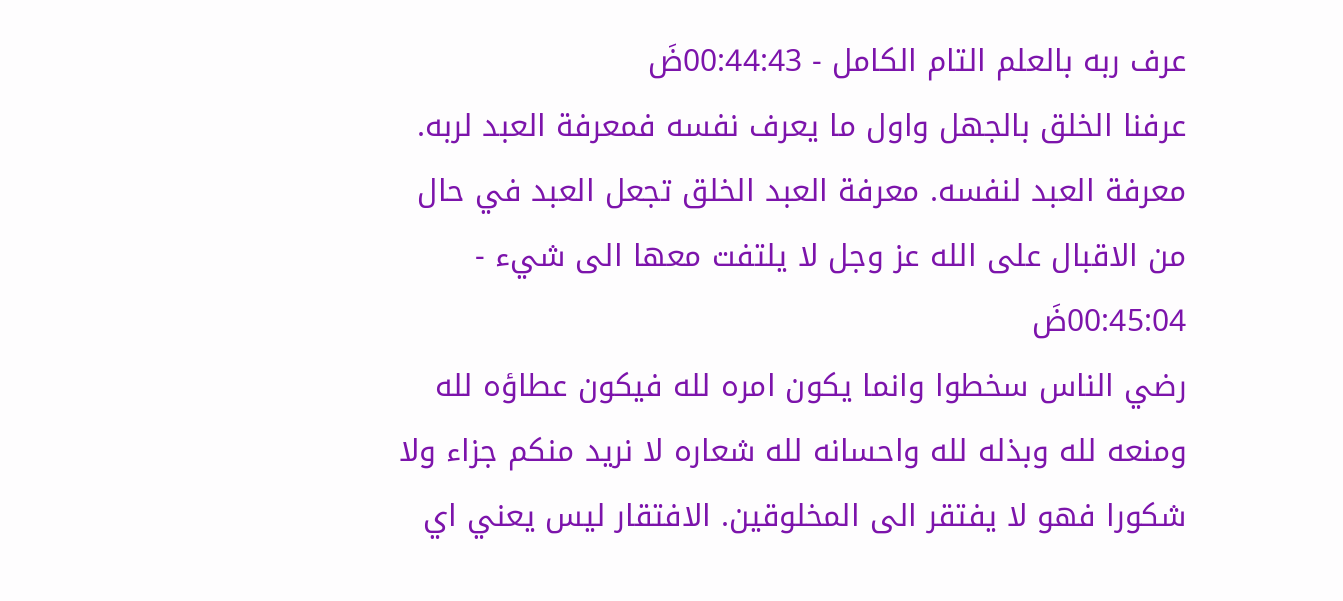عرف ربه بالعلم التام الكامل - 00:44:43ضَ
عرفنا الخلق بالجهل واول ما يعرف نفسه فمعرفة العبد لربه. معرفة العبد لنفسه. معرفة العبد الخلق تجعل العبد في حال من الاقبال على الله عز وجل لا يلتفت معها الى شيء - 00:45:04ضَ
رضي الناس سخطوا وانما يكون امره لله فيكون عطاؤه لله ومنعه لله وبذله لله واحسانه لله شعاره لا نريد منكم جزاء ولا شكورا فهو لا يفتقر الى المخلوقين. الافتقار ليس يعني اي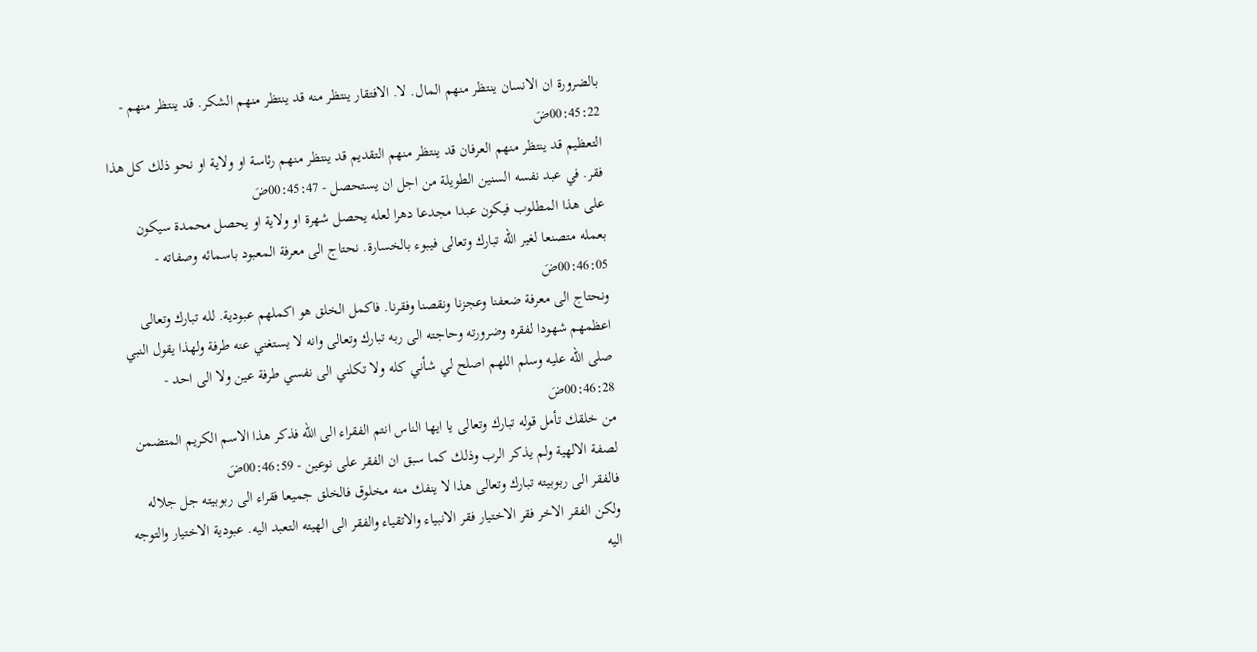بالضرورة ان الانسان ينتظر منهم المال. لا. الافتقار ينتظر منه قد ينتظر منهم الشكر. قد ينتظر منهم - 00:45:22ضَ
التعظيم قد ينتظر منهم العرفان قد ينتظر منهم التقديم قد ينتظر منهم رئاسة او ولاية او نحو ذلك كل هذا فقر. في عبد نفسه السنين الطويلة من اجل ان يستحصل - 00:45:47ضَ
على هذا المطلوب فيكون عبدا مجدعا دهرا لعله يحصل شهرة او ولاية او يحصل محمدة سيكون بعمله متصنعا لغير الله تبارك وتعالى فيبوء بالخسارة. نحتاج الى معرفة المعبود باسمائه وصفاته - 00:46:05ضَ
ونحتاج الى معرفة ضعفنا وعجزنا ونقصنا وفقرنا. فاكمل الخلق هو اكملهم عبودية. لله تبارك وتعالى اعظمهم شهودا لفقره وضرورته وحاجته الى ربه تبارك وتعالى وانه لا يستغني عنه طرفة ولهذا يقول النبي صلى الله عليه وسلم اللهم اصلح لي شأني كله ولا تكلني الى نفسي طرفة عين ولا الى احد - 00:46:28ضَ
من خلقك تأمل قوله تبارك وتعالى يا ايها الناس انتم الفقراء الى الله فذكر هذا الاسم الكريم المتضمن لصفة الالهية ولم يذكر الرب وذلك كما سبق ان الفقر على نوعين - 00:46:59ضَ
فالفقر الى ربوبيته تبارك وتعالى هذا لا ينفك منه مخلوق فالخلق جميعا فقراء الى ربوبيته جل جلاله ولكن الفقر الاخر فقر الاختيار فقر الانبياء والاتقياء والفقر الى الهيته التعبد اليه. عبودية الاختيار والتوجه اليه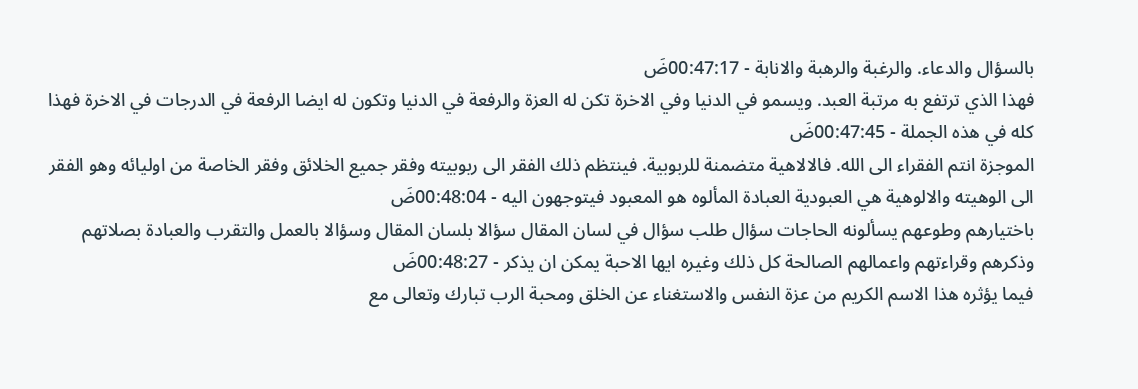بالسؤال والدعاء. والرغبة والرهبة والانابة - 00:47:17ضَ
فهذا الذي ترتفع به مرتبة العبد. ويسمو في الدنيا وفي الاخرة تكن له العزة والرفعة في الدنيا وتكون له ايضا الرفعة في الدرجات في الاخرة فهذا كله في هذه الجملة - 00:47:45ضَ
الموجزة انتم الفقراء الى الله. فالالاهية متضمنة للربوبية. فينتظم ذلك الفقر الى ربوبيته وفقر جميع الخلائق وفقر الخاصة من اوليائه وهو الفقر الى الوهيته والالوهية هي العبودية العبادة المألوه هو المعبود فيتوجهون اليه - 00:48:04ضَ
باختيارهم وطوعهم يسألونه الحاجات سؤال طلب سؤال في لسان المقال سؤالا بلسان المقال وسؤالا بالعمل والتقرب والعبادة بصلاتهم وذكرهم وقراءتهم واعمالهم الصالحة كل ذلك وغيره ايها الاحبة يمكن ان يذكر - 00:48:27ضَ
فيما يؤثره هذا الاسم الكريم من عزة النفس والاستغناء عن الخلق ومحبة الرب تبارك وتعالى مع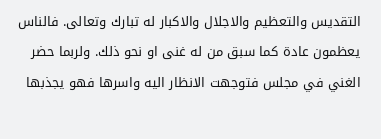التقديس والتعظيم والاجلال والاكبار له تبارك وتعالى. فالناس يعظمون عادة كما سبق من له غنى او نحو ذلك. ولربما حضر الغني في مجلس فتوجهت الانظار اليه واسرها فهو يجذبها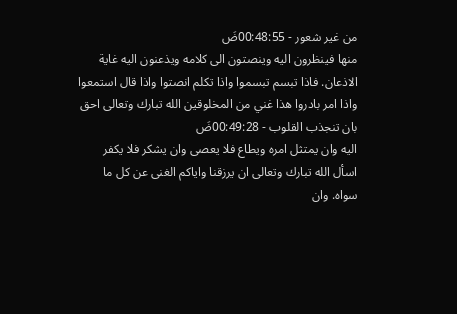من غير شعور - 00:48:55ضَ
منها فينظرون اليه وينصتون الى كلامه ويذعنون اليه غاية الاذعان. فاذا تبسم تبسموا واذا تكلم انصتوا واذا قال استمعوا واذا امر بادروا هذا غني من المخلوقين الله تبارك وتعالى احق بان تنجذب القلوب - 00:49:28ضَ
اليه وان يمتثل امره ويطاع فلا يعصى وان يشكر فلا يكفر اسأل الله تبارك وتعالى ان يرزقنا واياكم الغنى عن كل ما سواه. وان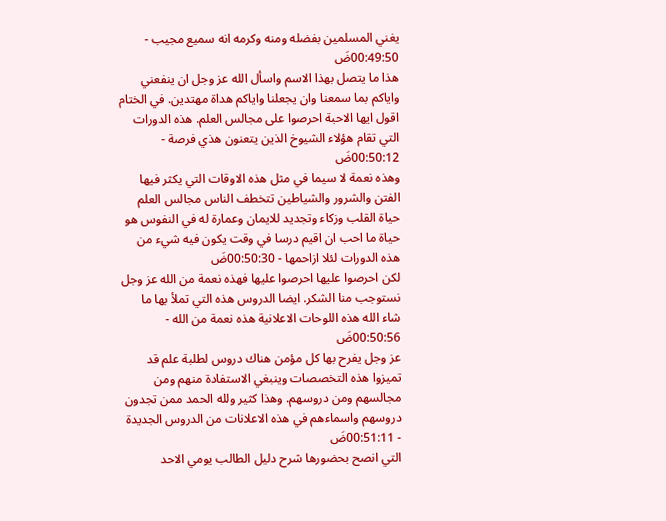يغني المسلمين بفضله ومنه وكرمه انه سميع مجيب - 00:49:50ضَ
هذا ما يتصل بهذا الاسم واسأل الله عز وجل ان ينفعني واياكم بما سمعنا وان يجعلنا واياكم هداة مهتدين. في الختام اقول ايها الاحبة احرصوا على مجالس العلم. هذه الدورات التي تقام هؤلاء الشيوخ الذين يتعنون هذي فرصة - 00:50:12ضَ
وهذه نعمة لا سيما في مثل هذه الاوقات التي يكثر فيها الفتن والشرور والشياطين تتخطف الناس مجالس العلم حياة القلب وزكاء وتجديد للايمان وعمارة له في النفوس هو حياة ما احب ان اقيم درسا في وقت يكون فيه شيء من هذه الدورات لئلا ازاحمها - 00:50:30ضَ
لكن احرصوا عليها احرصوا عليها فهذه نعمة من الله عز وجل نستوجب منا الشكر. ايضا الدروس هذه التي تملأ بها ما شاء الله هذه اللوحات الاعلانية هذه نعمة من الله - 00:50:56ضَ
عز وجل يفرح بها كل مؤمن هناك دروس لطلبة علم قد تميزوا هذه التخصصات وينبغي الاستفادة منهم ومن مجالسهم ومن دروسهم. وهذا كثير ولله الحمد ممن تجدون دروسهم واسماءهم في هذه الاعلانات من الدروس الجديدة - 00:51:11ضَ
التي انصح بحضورها شرح دليل الطالب يومي الاحد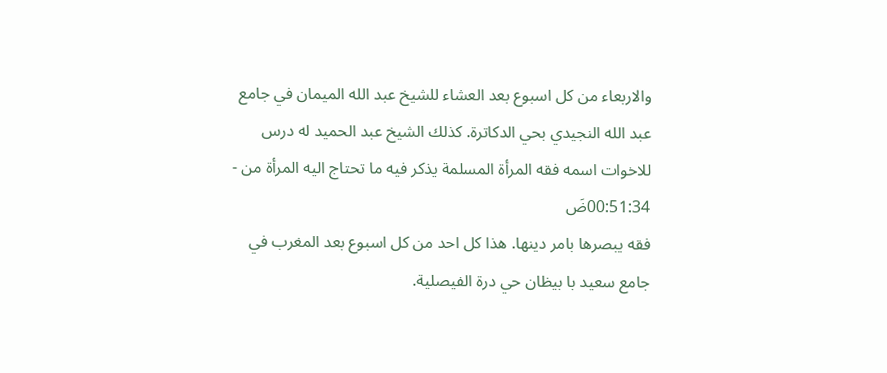والاربعاء من كل اسبوع بعد العشاء للشيخ عبد الله الميمان في جامع عبد الله النجيدي بحي الدكاترة. كذلك الشيخ عبد الحميد له درس للاخوات اسمه فقه المرأة المسلمة يذكر فيه ما تحتاج اليه المرأة من - 00:51:34ضَ
فقه يبصرها بامر دينها. هذا كل احد من كل اسبوع بعد المغرب في جامع سعيد با بيظان حي درة الفيصلية.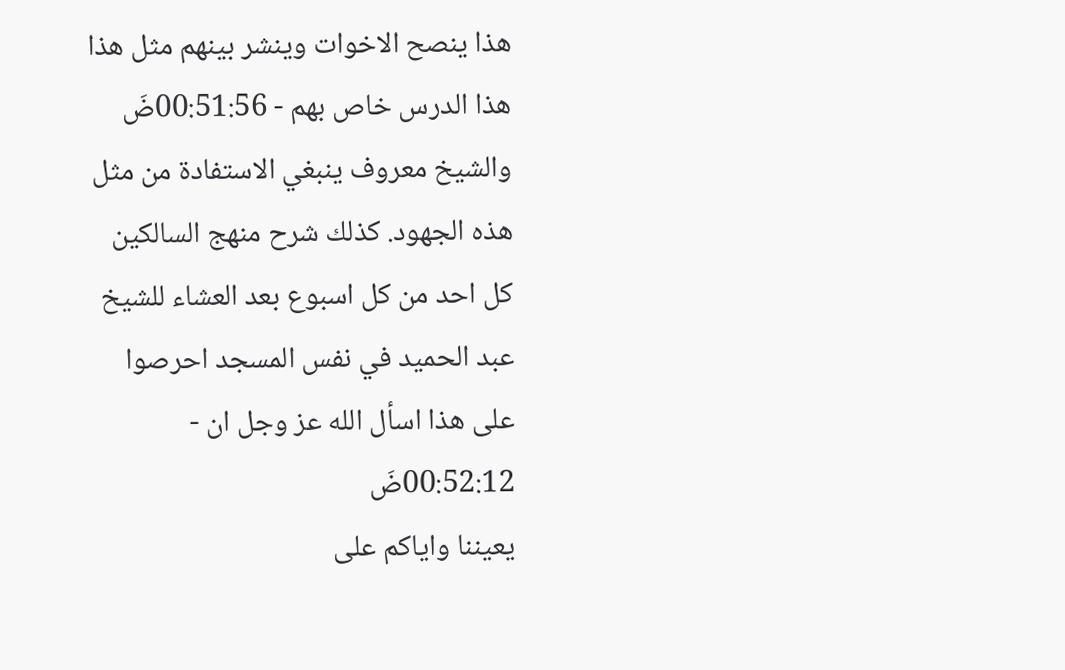هذا ينصح الاخوات وينشر بينهم مثل هذا هذا الدرس خاص بهم - 00:51:56ضَ
والشيخ معروف ينبغي الاستفادة من مثل هذه الجهود. كذلك شرح منهج السالكين كل احد من كل اسبوع بعد العشاء للشيخ عبد الحميد في نفس المسجد احرصوا على هذا اسأل الله عز وجل ان - 00:52:12ضَ
يعيننا واياكم على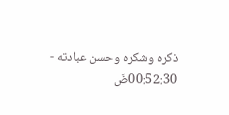ذكره وشكره وحسن عبادته - 00:52:30ضَ